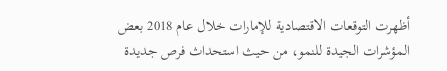أظهرت التوقعات الاقتصادية للإمارات خلال عام 2018 بعض المؤشرات الجيدة للنمو، من حيث استحداث فرص جديدة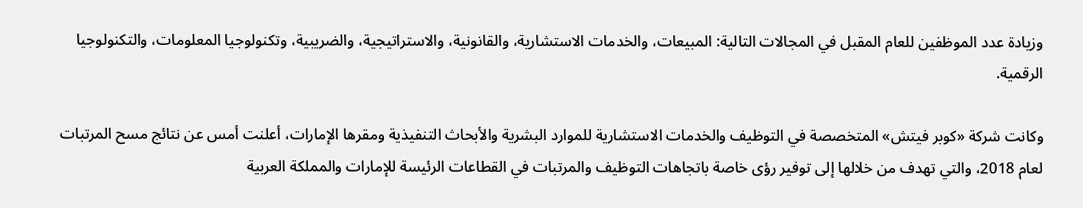وزيادة عدد الموظفين للعام المقبل في المجالات التالية: المبيعات، والخدمات الاستشارية، والقانونية، والاستراتيجية، والضريبية، وتكنولوجيا المعلومات، والتكنولوجيا الرقمية.

وكانت شركة «كوبر فيتش» المتخصصة في التوظيف والخدمات الاستشارية للموارد البشرية والأبحاث التنفيذية ومقرها الإمارات، أعلنت أمس عن نتائج مسح المرتبات لعام 2018، والتي تهدف من خلالها إلى توفير رؤى خاصة باتجاهات التوظيف والمرتبات في القطاعات الرئيسة للإمارات والمملكة العربية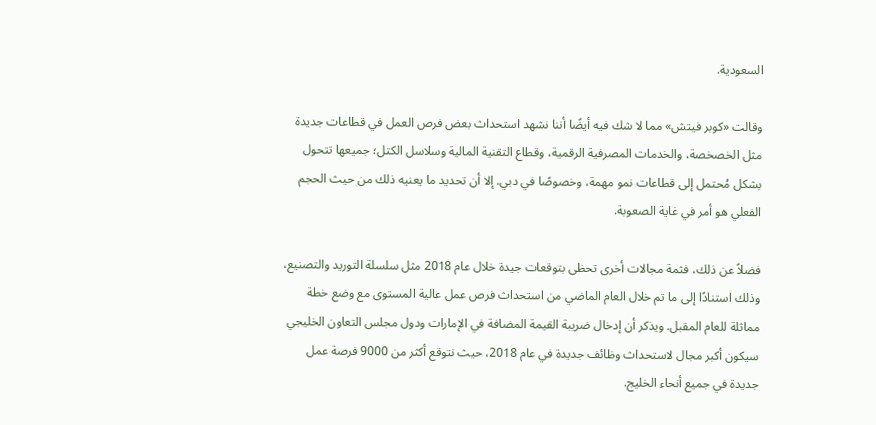السعودية.

وقالت «كوبر فيتش» مما لا شك فيه أيضًا أننا نشهد استحداث بعض فرص العمل في قطاعات جديدة مثل الخصخصة، والخدمات المصرفية الرقمية، وقطاع التقنية المالية وسلاسل الكتل؛ جميعها تتحول بشكل مُحتمل إلى قطاعات نمو مهمة، وخصوصًا في دبي. إلا أن تحديد ما يعنيه ذلك من حيث الحجم الفعلي هو أمر في غاية الصعوبة.

فضلاً عن ذلك، فثمة مجالات أخرى تحظى بتوقعات جيدة خلال عام 2018 مثل سلسلة التوريد والتصنيع، وذلك استنادًا إلى ما تم خلال العام الماضي من استحداث فرص عمل عالية المستوى مع وضع خطة مماثلة للعام المقبل. ويذكر أن إدخال ضريبة القيمة المضافة في الإمارات ودول مجلس التعاون الخليجي سيكون أكبر مجال لاستحداث وظائف جديدة في عام 2018، حيث نتوقع أكثر من 9000 فرصة عمل جديدة في جميع أنحاء الخليج.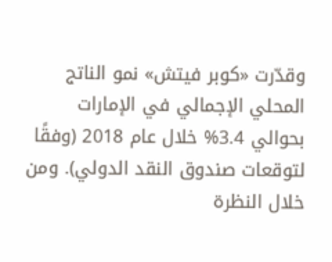وقدّرت «كوبر فيتش» نمو الناتج المحلي الإجمالي في الإمارات بحوالي 3.4% خلال عام 2018 (وفقًا لتوقعات صندوق النقد الدولي). ومن خلال النظرة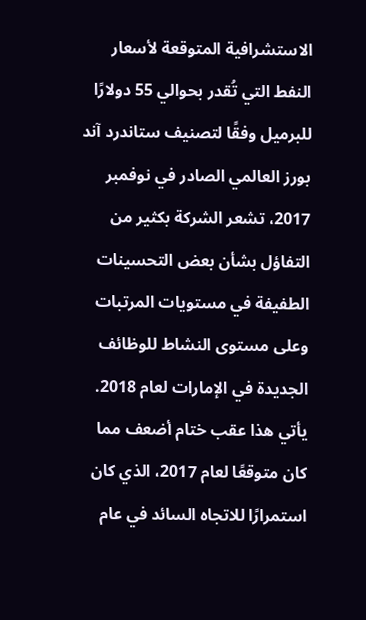الاستشرافية المتوقعة لأسعار النفط التي تُقدر بحوالي 55 دولارًا للبرميل وفقًا لتصنيف ستاندرد آند بورز العالمي الصادر في نوفمبر 2017، تشعر الشركة بكثير من التفاؤل بشأن بعض التحسينات الطفيفة في مستويات المرتبات وعلى مستوى النشاط للوظائف الجديدة في الإمارات لعام 2018. يأتي هذا عقب ختام أضعف مما كان متوقعًا لعام 2017، الذي كان استمرارًا للاتجاه السائد في عام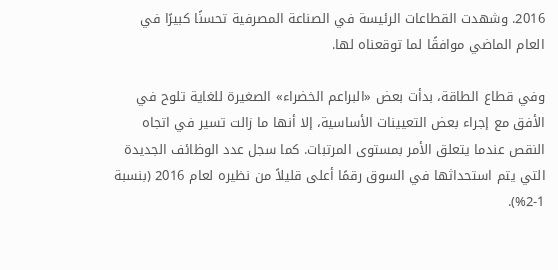2016. وشهدت القطاعات الرئيسة في الصناعة المصرفية تحسنًا كبيرًا في العام الماضي موافقًا لما توقعناه لها.

وفي قطاع الطاقة، بدأت بعض «البراعم الخضراء» الصغيرة للغاية تلوح في الأفق مع إجراء بعض التعيينات الأساسية، إلا أنها ما زالت تسير في اتجاه النقص عندما يتعلق الأمر بمستوى المرتبات. كما سجل عدد الوظائف الجديدة التي يتم استحداثها في السوق رقمًا أعلى قليلاً من نظيره لعام 2016 (بنسبة 1-2%).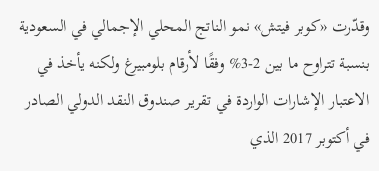وقدّرت «كوبر فيتش» نمو الناتج المحلي الإجمالي في السعودية بنسبة تتراوح ما بين 2-3% وفقًا لأرقام بلومبيرغ ولكنه يأخذ في الاعتبار الإشارات الواردة في تقرير صندوق النقد الدولي الصادر في أكتوبر 2017 الذي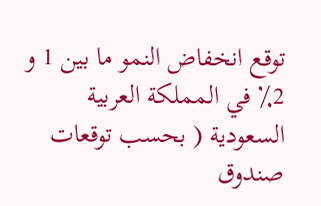توقع انخفاض النمو ما بين 1 و 2٪ في المملكة العربية السعودية ( بحسب توقعات صندوق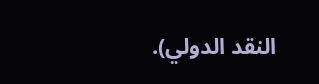النقد الدولي).